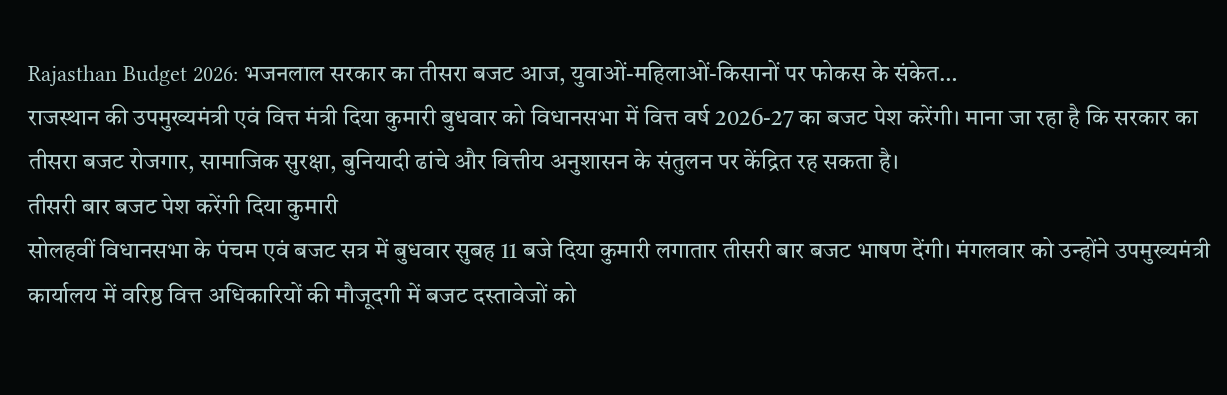Rajasthan Budget 2026: भजनलाल सरकार का तीसरा बजट आज, युवाओं-महिलाओं-किसानों पर फोकस के संकेत…
राजस्थान की उपमुख्यमंत्री एवं वित्त मंत्री दिया कुमारी बुधवार को विधानसभा में वित्त वर्ष 2026-27 का बजट पेश करेंगी। माना जा रहा है कि सरकार का तीसरा बजट रोजगार, सामाजिक सुरक्षा, बुनियादी ढांचे और वित्तीय अनुशासन के संतुलन पर केंद्रित रह सकता है।
तीसरी बार बजट पेश करेंगी दिया कुमारी
सोलहवीं विधानसभा के पंचम एवं बजट सत्र में बुधवार सुबह 11 बजे दिया कुमारी लगातार तीसरी बार बजट भाषण देंगी। मंगलवार को उन्होंने उपमुख्यमंत्री कार्यालय में वरिष्ठ वित्त अधिकारियों की मौजूदगी में बजट दस्तावेजों को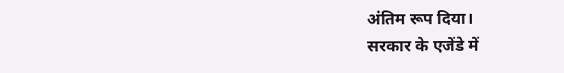अंतिम रूप दिया।
सरकार के एजेंडे में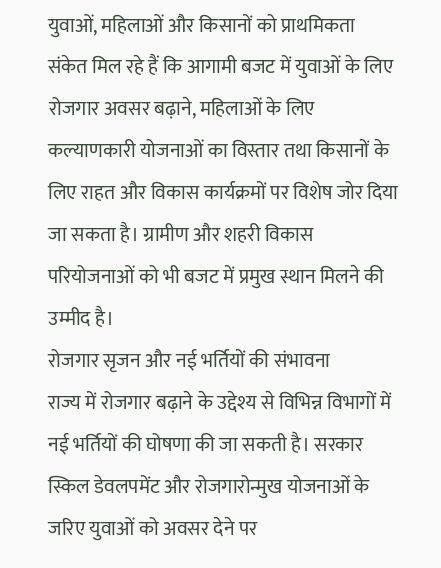युवाओं, महिलाओं और किसानों को प्राथमिकता
संकेत मिल रहे हैं कि आगामी बजट में युवाओं के लिए रोजगार अवसर बढ़ाने, महिलाओं के लिए कल्याणकारी योजनाओं का विस्तार तथा किसानों के लिए राहत और विकास कार्यक्रमों पर विशेष जोर दिया जा सकता है। ग्रामीण और शहरी विकास परियोजनाओं को भी बजट में प्रमुख स्थान मिलने की उम्मीद है।
रोजगार सृजन और नई भर्तियों की संभावना
राज्य में रोजगार बढ़ाने के उद्देश्य से विभिन्न विभागों में नई भर्तियों की घोषणा की जा सकती है। सरकार स्किल डेवलपमेंट और रोजगारोन्मुख योजनाओं के जरिए युवाओं को अवसर देने पर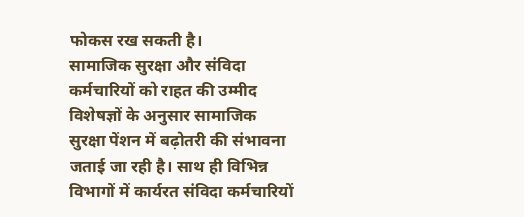फोकस रख सकती है।
सामाजिक सुरक्षा और संविदा कर्मचारियों को राहत की उम्मीद
विशेषज्ञों के अनुसार सामाजिक सुरक्षा पेंशन में बढ़ोतरी की संभावना जताई जा रही है। साथ ही विभिन्न विभागों में कार्यरत संविदा कर्मचारियों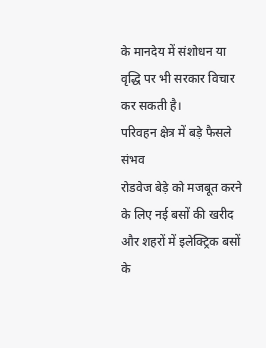के मानदेय में संशोधन या वृद्धि पर भी सरकार विचार कर सकती है।
परिवहन क्षेत्र में बड़े फैसले संभव
रोडवेज बेड़े को मजबूत करने के लिए नई बसों की खरीद और शहरों में इलेक्ट्रिक बसों के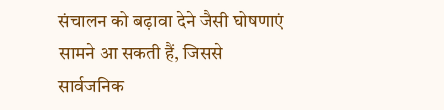संचालन को बढ़ावा देने जैसी घोषणाएं सामने आ सकती हैं, जिससे सार्वजनिक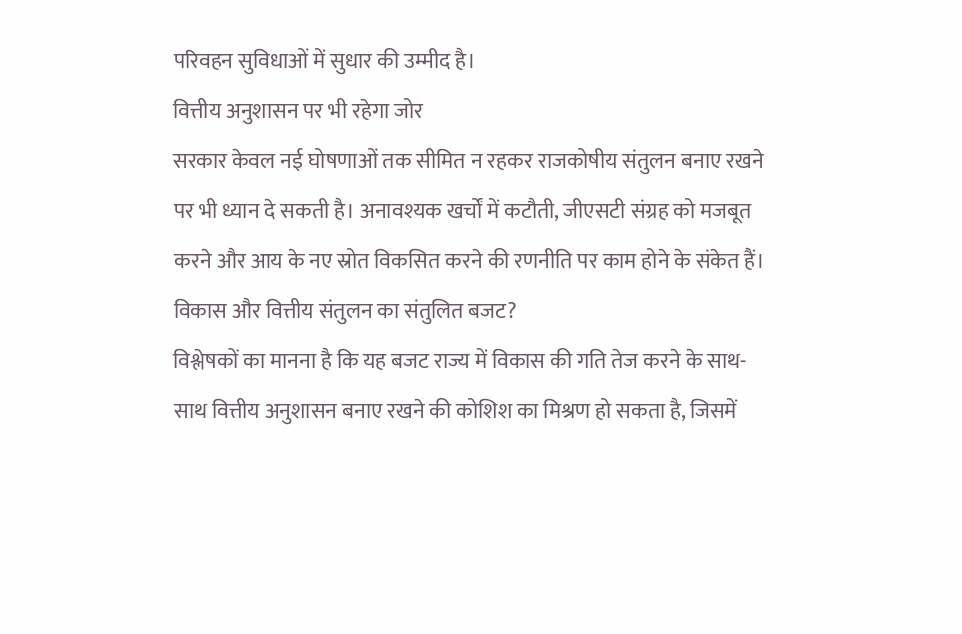परिवहन सुविधाओं में सुधार की उम्मीद है।
वित्तीय अनुशासन पर भी रहेगा जोर
सरकार केवल नई घोषणाओं तक सीमित न रहकर राजकोषीय संतुलन बनाए रखने पर भी ध्यान दे सकती है। अनावश्यक खर्चों में कटौती, जीएसटी संग्रह को मजबूत करने और आय के नए स्रोत विकसित करने की रणनीति पर काम होने के संकेत हैं।
विकास और वित्तीय संतुलन का संतुलित बजट?
विश्लेषकों का मानना है कि यह बजट राज्य में विकास की गति तेज करने के साथ-साथ वित्तीय अनुशासन बनाए रखने की कोशिश का मिश्रण हो सकता है, जिसमें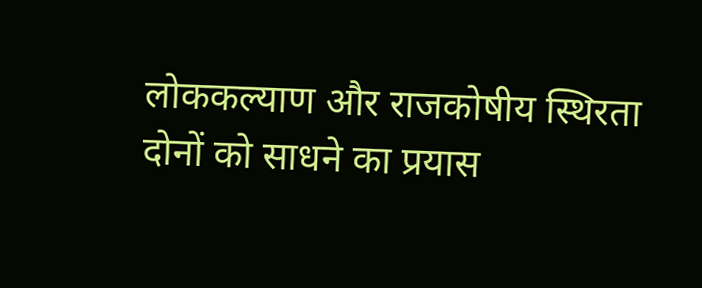लोककल्याण और राजकोषीय स्थिरता दोनों को साधने का प्रयास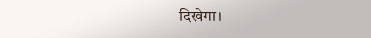दिखेगा।